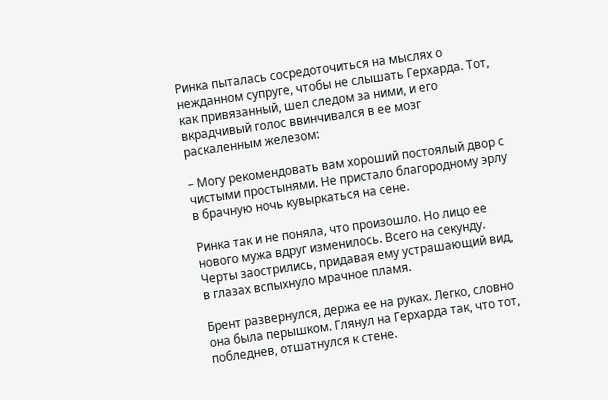Ринка пыталась сосредоточиться на мыслях о нежданном супруге, чтобы не слышать Герхарда. Тот, как привязанный, шел следом за ними, и его вкрадчивый голос ввинчивался в ее мозг раскаленным железом:

– Могу рекомендовать вам хороший постоялый двор с чистыми простынями. Не пристало благородному эрлу в брачную ночь кувыркаться на сене.

Ринка так и не поняла, что произошло. Но лицо ее нового мужа вдруг изменилось. Всего на секунду. Черты заострились, придавая ему устрашающий вид, в глазах вспыхнуло мрачное пламя.

Брент развернулся, держа ее на руках. Легко, словно она была перышком. Глянул на Герхарда так, что тот, побледнев, отшатнулся к стене.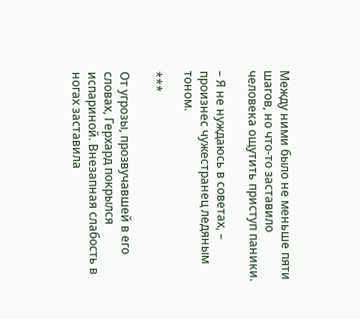Между ними было не меньше пяти шагов, но что-то заставило человека ощутить приступ паники.

– Я не нуждаюсь в советах, – произнес чужестранец ледяным тоном.

***

От угрозы, прозвучавшей в его словах, Герхард покрылся испариной. Внезапная слабость в ногах заставила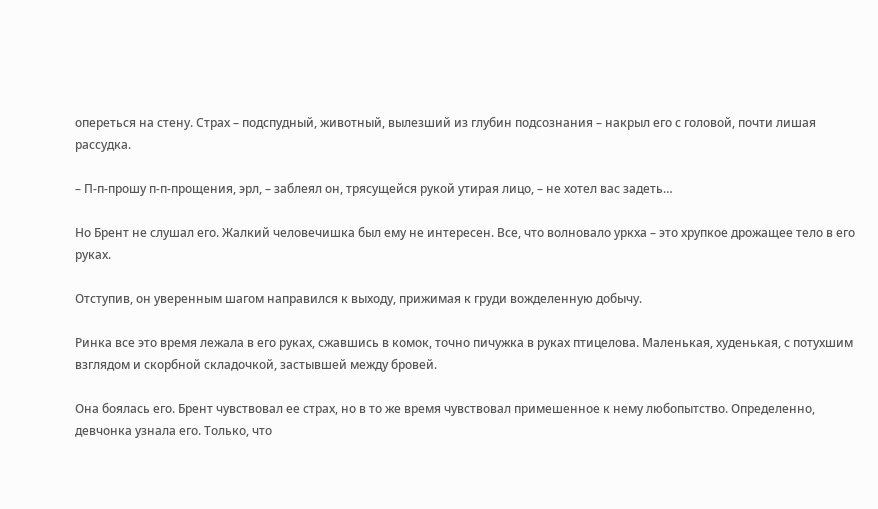опереться на стену. Страх – подспудный, животный, вылезший из глубин подсознания – накрыл его с головой, почти лишая рассудка.

– П-п-прошу п-п-прощения, эрл, – заблеял он, трясущейся рукой утирая лицо, – не хотел вас задеть…

Но Брент не слушал его. Жалкий человечишка был ему не интересен. Все, что волновало уркха – это хрупкое дрожащее тело в его руках.

Отступив, он уверенным шагом направился к выходу, прижимая к груди вожделенную добычу.

Ринка все это время лежала в его руках, сжавшись в комок, точно пичужка в руках птицелова. Маленькая, худенькая, с потухшим взглядом и скорбной складочкой, застывшей между бровей.

Она боялась его. Брент чувствовал ее страх, но в то же время чувствовал примешенное к нему любопытство. Определенно, девчонка узнала его. Только, что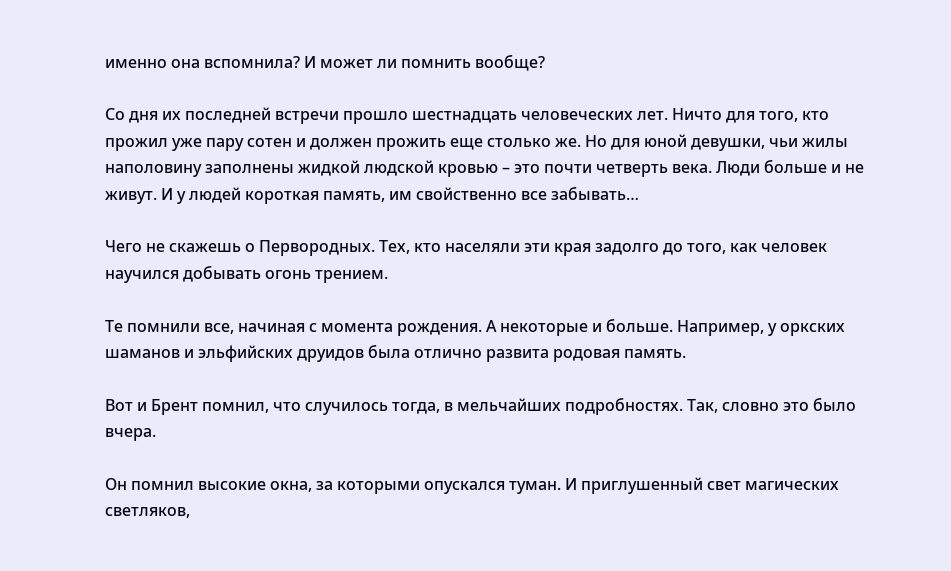именно она вспомнила? И может ли помнить вообще?

Со дня их последней встречи прошло шестнадцать человеческих лет. Ничто для того, кто прожил уже пару сотен и должен прожить еще столько же. Но для юной девушки, чьи жилы наполовину заполнены жидкой людской кровью – это почти четверть века. Люди больше и не живут. И у людей короткая память, им свойственно все забывать…

Чего не скажешь о Первородных. Тех, кто населяли эти края задолго до того, как человек научился добывать огонь трением.

Те помнили все, начиная с момента рождения. А некоторые и больше. Например, у оркских шаманов и эльфийских друидов была отлично развита родовая память.

Вот и Брент помнил, что случилось тогда, в мельчайших подробностях. Так, словно это было вчера.

Он помнил высокие окна, за которыми опускался туман. И приглушенный свет магических светляков,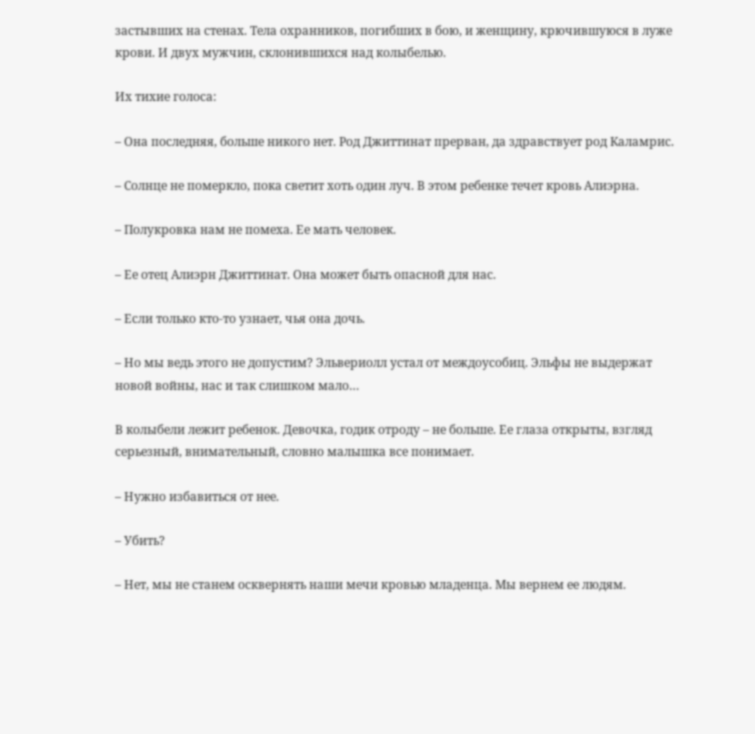застывших на стенах. Тела охранников, погибших в бою, и женщину, крючившуюся в луже крови. И двух мужчин, склонившихся над колыбелью.

Их тихие голоса:

– Она последняя, больше никого нет. Род Джиттинат прерван, да здравствует род Каламрис.

– Солнце не померкло, пока светит хоть один луч. В этом ребенке течет кровь Алиэрна.

– Полукровка нам не помеха. Ее мать человек.

– Ее отец Алиэрн Джиттинат. Она может быть опасной для нас.

– Если только кто-то узнает, чья она дочь.

– Но мы ведь этого не допустим? Эльвериолл устал от междоусобиц. Эльфы не выдержат новой войны, нас и так слишком мало…

В колыбели лежит ребенок. Девочка, годик отроду – не больше. Ее глаза открыты, взгляд серьезный, внимательный, словно малышка все понимает.

– Нужно избавиться от нее.

– Убить?

– Нет, мы не станем осквернять наши мечи кровью младенца. Мы вернем ее людям.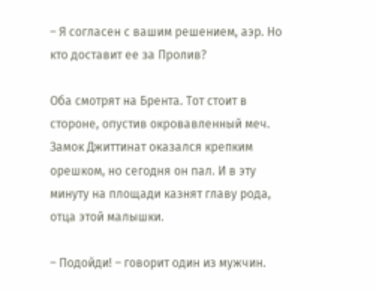– Я согласен с вашим решением, аэр. Но кто доставит ее за Пролив?

Оба смотрят на Брента. Тот стоит в стороне, опустив окровавленный меч. Замок Джиттинат оказался крепким орешком, но сегодня он пал. И в эту минуту на площади казнят главу рода, отца этой малышки.

– Подойди! – говорит один из мужчин.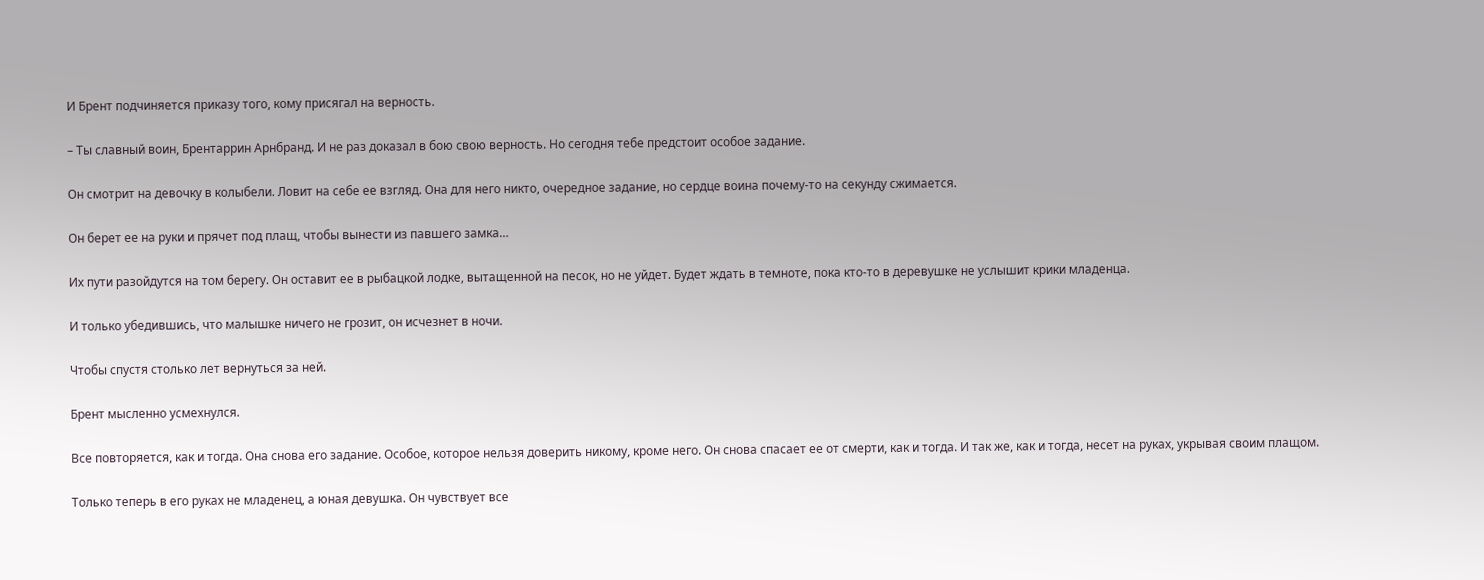И Брент подчиняется приказу того, кому присягал на верность.

– Ты славный воин, Брентаррин Арнбранд. И не раз доказал в бою свою верность. Но сегодня тебе предстоит особое задание.

Он смотрит на девочку в колыбели. Ловит на себе ее взгляд. Она для него никто, очередное задание, но сердце воина почему-то на секунду сжимается.

Он берет ее на руки и прячет под плащ, чтобы вынести из павшего замка…

Их пути разойдутся на том берегу. Он оставит ее в рыбацкой лодке, вытащенной на песок, но не уйдет. Будет ждать в темноте, пока кто-то в деревушке не услышит крики младенца.

И только убедившись, что малышке ничего не грозит, он исчезнет в ночи.

Чтобы спустя столько лет вернуться за ней.

Брент мысленно усмехнулся.

Все повторяется, как и тогда. Она снова его задание. Особое, которое нельзя доверить никому, кроме него. Он снова спасает ее от смерти, как и тогда. И так же, как и тогда, несет на руках, укрывая своим плащом.

Только теперь в его руках не младенец, а юная девушка. Он чувствует все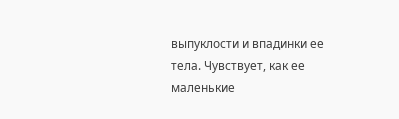выпуклости и впадинки ее тела. Чувствует, как ее маленькие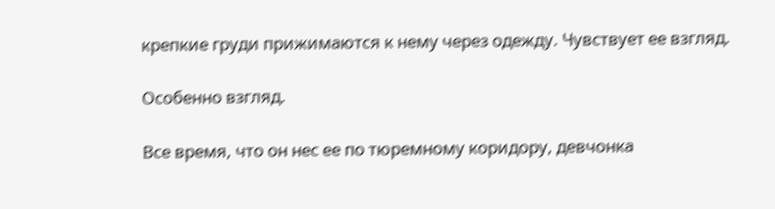крепкие груди прижимаются к нему через одежду. Чувствует ее взгляд.

Особенно взгляд.

Все время, что он нес ее по тюремному коридору, девчонка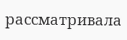рассматривала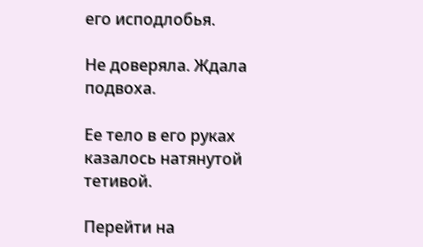его исподлобья.

Не доверяла. Ждала подвоха.

Ее тело в его руках казалось натянутой тетивой.

Перейти на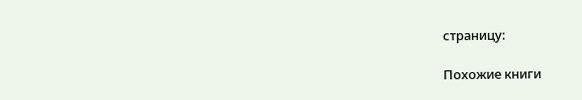страницу:

Похожие книги